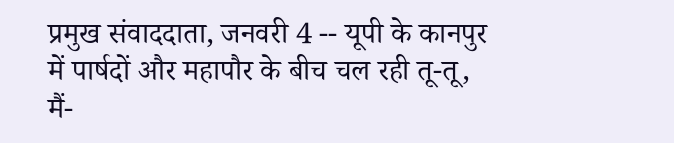प्रमुख संवाददाता, जनवरी 4 -- यूपी के कानपुर में पार्षदों और महापौर के बीच चल रही तू-तू, मैं-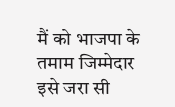मैं को भाजपा के तमाम जिम्मेदार इसे जरा सी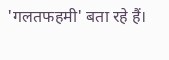'गलतफहमी' बता रहे हैं।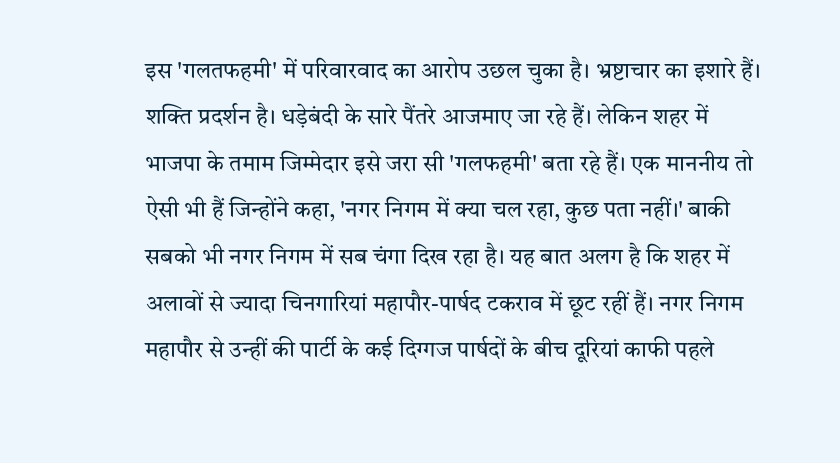इस 'गलतफहमी' में परिवारवाद का आरोप उछल चुका है। भ्रष्टाचार का इशारे हैं। शक्ति प्रदर्शन है। धड़ेबंदी के सारे पैंतरे आजमाए जा रहे हैं। लेकिन शहर में भाजपा के तमाम जिम्मेदार इसे जरा सी 'गलफहमी' बता रहे हैं। एक माननीय तो ऐसी भी हैं जिन्होंने कहा, 'नगर निगम में क्या चल रहा, कुछ पता नहीं।' बाकी सबको भी नगर निगम में सब चंगा दिख रहा है। यह बात अलग है कि शहर में अलावों से ज्यादा चिनगारियां महापौर-पार्षद टकराव में छूट रहीं हैं। नगर निगम महापौर से उन्हीं की पार्टी के कई दिग्गज पार्षदों के बीच दूरियां काफी पहले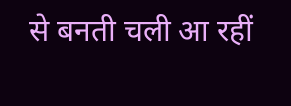से बनती चली आ रहीं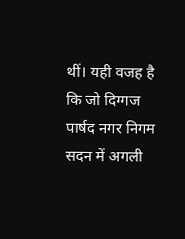थीं। यही वजह है कि जो दिग्गज पार्षद नगर निगम सदन में अगली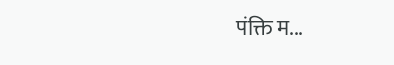पंक्ति म...